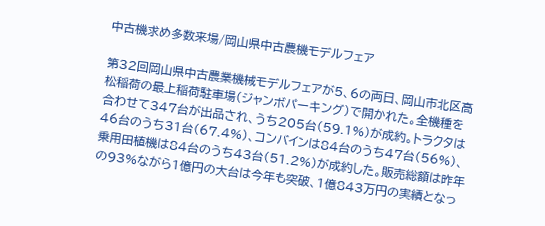中古機求め多数来場/岡山県中古農機モデルフェア

第32回岡山県中古農業機械モデルフェアが5、6の両日、岡山市北区高松稲荷の最上稲荷駐車場(ジャンボパーキング)で開かれた。全機種を合わせて347台が出品され、うち205台(59.1%)が成約。トラクタは46台のうち31台(67.4%)、コンバインは84台のうち47台(56%)、乗用田植機は84台のうち43台(51.2%)が成約した。販売総額は昨年の93%ながら1億円の大台は今年も突破、1億843万円の実績となっ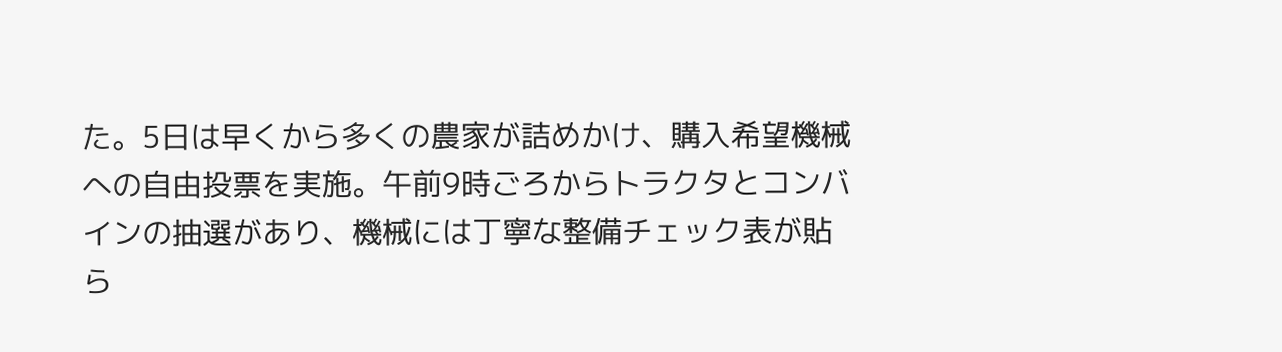た。5日は早くから多くの農家が詰めかけ、購入希望機械への自由投票を実施。午前9時ごろからトラクタとコンバインの抽選があり、機械には丁寧な整備チェック表が貼ら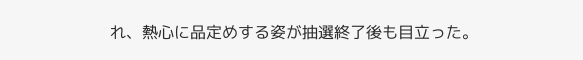れ、熱心に品定めする姿が抽選終了後も目立った。